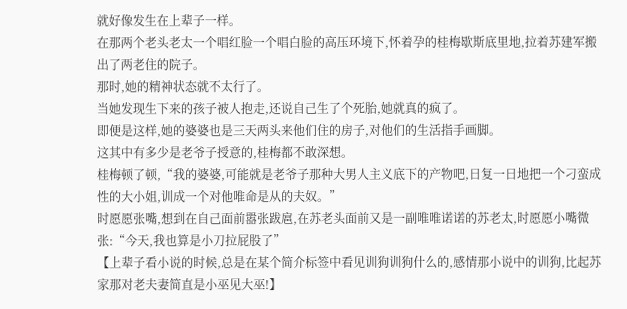就好像发生在上辈子一样。
在那两个老头老太一个唱红脸一个唱白脸的高压环境下,怀着孕的桂梅歇斯底里地,拉着苏建军搬出了两老住的院子。
那时,她的精神状态就不太行了。
当她发现生下来的孩子被人抱走,还说自己生了个死胎,她就真的疯了。
即便是这样,她的婆婆也是三天两头来他们住的房子,对他们的生活指手画脚。
这其中有多少是老爷子授意的,桂梅都不敢深想。
桂梅顿了顿,“我的婆婆,可能就是老爷子那种大男人主义底下的产物吧,日复一日地把一个刁蛮成性的大小姐,训成一个对他唯命是从的夫奴。”
时愿愿张嘴,想到在自己面前嚣张跋扈,在苏老头面前又是一副唯唯诺诺的苏老太,时愿愿小嘴微张:“今天,我也算是小刀拉屁股了”
【上辈子看小说的时候,总是在某个简介标签中看见训狗训狗什么的,感情那小说中的训狗,比起苏家那对老夫妻简直是小巫见大巫!】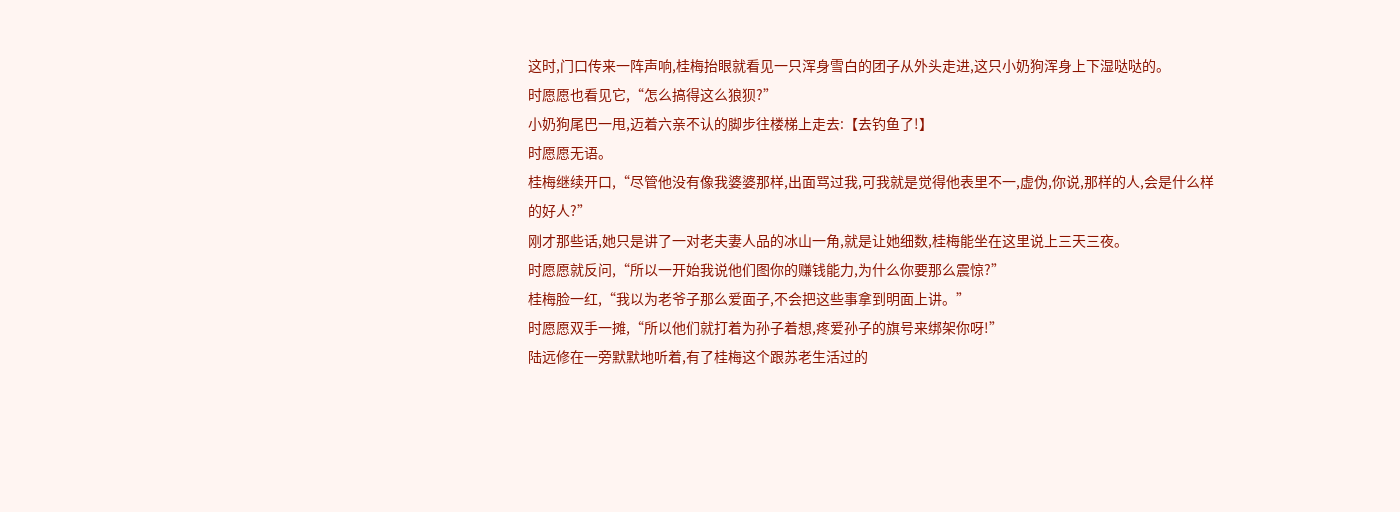这时,门口传来一阵声响,桂梅抬眼就看见一只浑身雪白的团子从外头走进,这只小奶狗浑身上下湿哒哒的。
时愿愿也看见它,“怎么搞得这么狼狈?”
小奶狗尾巴一甩,迈着六亲不认的脚步往楼梯上走去:【去钓鱼了!】
时愿愿无语。
桂梅继续开口,“尽管他没有像我婆婆那样,出面骂过我,可我就是觉得他表里不一,虚伪,你说,那样的人,会是什么样的好人?”
刚才那些话,她只是讲了一对老夫妻人品的冰山一角,就是让她细数,桂梅能坐在这里说上三天三夜。
时愿愿就反问,“所以一开始我说他们图你的赚钱能力,为什么你要那么震惊?”
桂梅脸一红,“我以为老爷子那么爱面子,不会把这些事拿到明面上讲。”
时愿愿双手一摊,“所以他们就打着为孙子着想,疼爱孙子的旗号来绑架你呀!”
陆远修在一旁默默地听着,有了桂梅这个跟苏老生活过的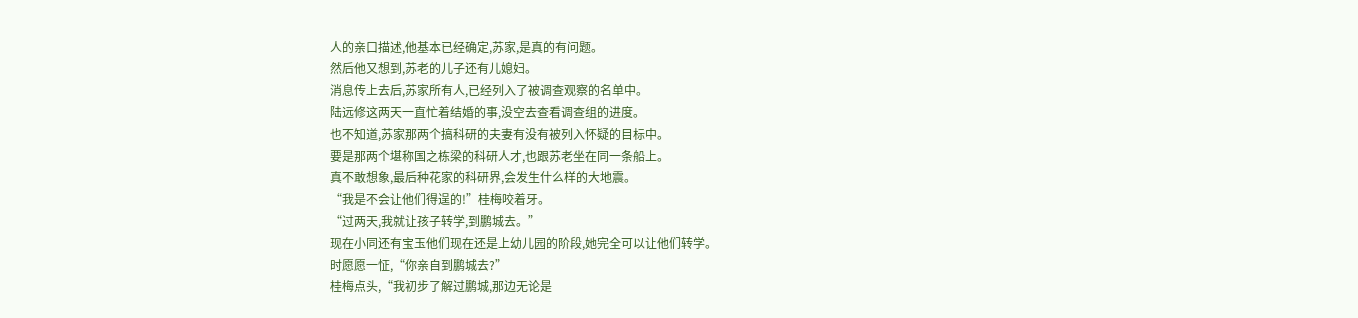人的亲口描述,他基本已经确定,苏家,是真的有问题。
然后他又想到,苏老的儿子还有儿媳妇。
消息传上去后,苏家所有人,已经列入了被调查观察的名单中。
陆远修这两天一直忙着结婚的事,没空去查看调查组的进度。
也不知道,苏家那两个搞科研的夫妻有没有被列入怀疑的目标中。
要是那两个堪称国之栋梁的科研人才,也跟苏老坐在同一条船上。
真不敢想象,最后种花家的科研界,会发生什么样的大地震。
“我是不会让他们得逞的!”桂梅咬着牙。
“过两天,我就让孩子转学,到鹏城去。”
现在小同还有宝玉他们现在还是上幼儿园的阶段,她完全可以让他们转学。
时愿愿一怔,“你亲自到鹏城去?”
桂梅点头,“我初步了解过鹏城,那边无论是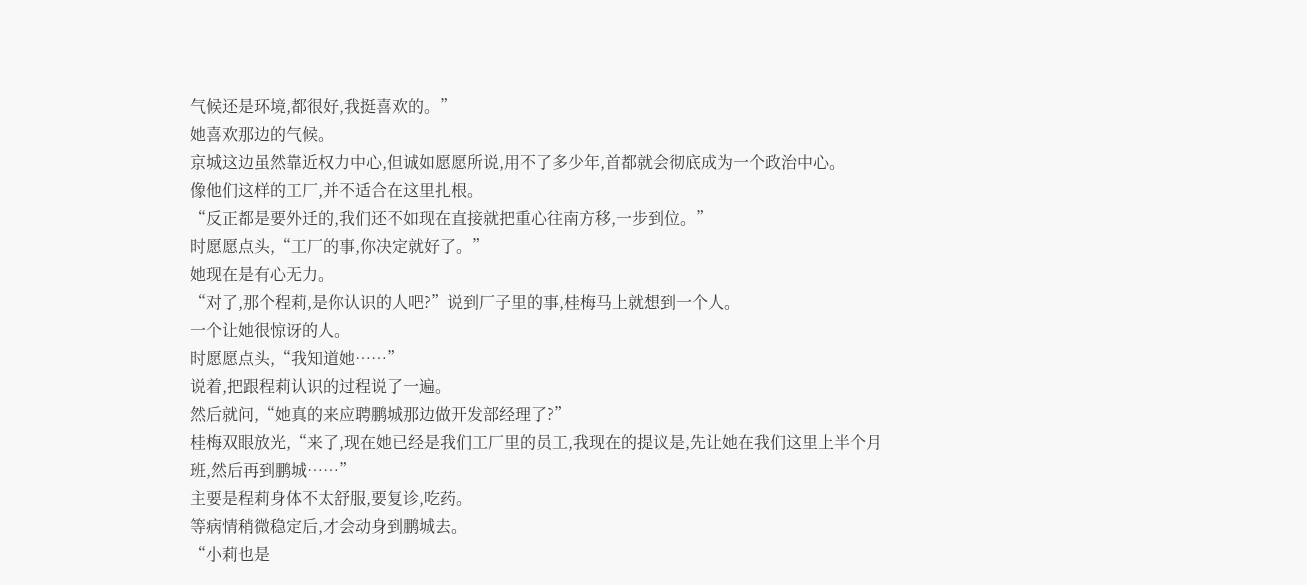气候还是环境,都很好,我挺喜欢的。”
她喜欢那边的气候。
京城这边虽然靠近权力中心,但诚如愿愿所说,用不了多少年,首都就会彻底成为一个政治中心。
像他们这样的工厂,并不适合在这里扎根。
“反正都是要外迁的,我们还不如现在直接就把重心往南方移,一步到位。”
时愿愿点头,“工厂的事,你决定就好了。”
她现在是有心无力。
“对了,那个程莉,是你认识的人吧?”说到厂子里的事,桂梅马上就想到一个人。
一个让她很惊讶的人。
时愿愿点头,“我知道她……”
说着,把跟程莉认识的过程说了一遍。
然后就问,“她真的来应聘鹏城那边做开发部经理了?”
桂梅双眼放光,“来了,现在她已经是我们工厂里的员工,我现在的提议是,先让她在我们这里上半个月班,然后再到鹏城……”
主要是程莉身体不太舒服,要复诊,吃药。
等病情稍微稳定后,才会动身到鹏城去。
“小莉也是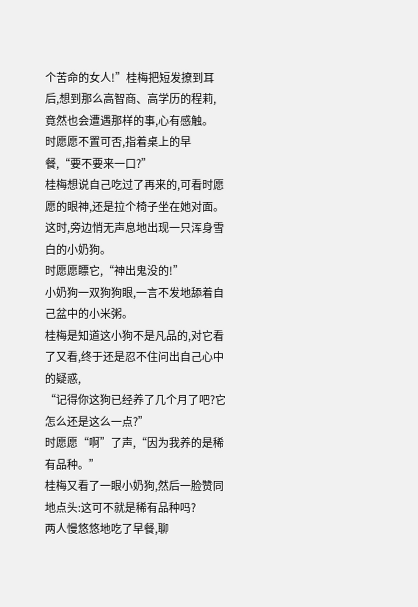个苦命的女人!”桂梅把短发撩到耳后,想到那么高智商、高学历的程莉,竟然也会遭遇那样的事,心有感触。
时愿愿不置可否,指着桌上的早餐,“要不要来一口?”
桂梅想说自己吃过了再来的,可看时愿愿的眼神,还是拉个椅子坐在她对面。
这时,旁边悄无声息地出现一只浑身雪白的小奶狗。
时愿愿瞟它,“神出鬼没的!”
小奶狗一双狗狗眼,一言不发地舔着自己盆中的小米粥。
桂梅是知道这小狗不是凡品的,对它看了又看,终于还是忍不住问出自己心中的疑惑,
“记得你这狗已经养了几个月了吧?它怎么还是这么一点?”
时愿愿“啊”了声,“因为我养的是稀有品种。”
桂梅又看了一眼小奶狗,然后一脸赞同地点头:这可不就是稀有品种吗?
两人慢悠悠地吃了早餐,聊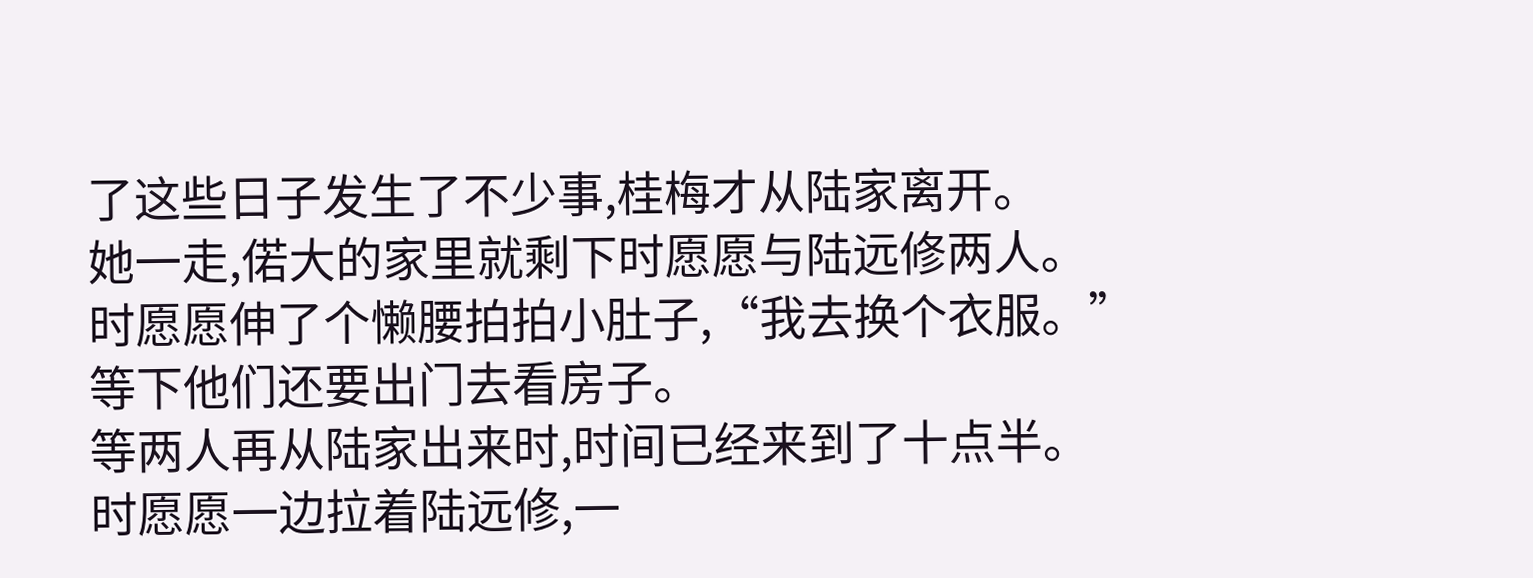了这些日子发生了不少事,桂梅才从陆家离开。
她一走,偌大的家里就剩下时愿愿与陆远修两人。
时愿愿伸了个懒腰拍拍小肚子,“我去换个衣服。”
等下他们还要出门去看房子。
等两人再从陆家出来时,时间已经来到了十点半。
时愿愿一边拉着陆远修,一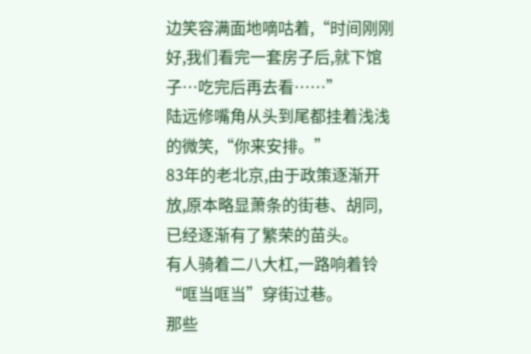边笑容满面地嘀咕着,“时间刚刚好,我们看完一套房子后,就下馆子…吃完后再去看……”
陆远修嘴角从头到尾都挂着浅浅的微笑,“你来安排。”
83年的老北京,由于政策逐渐开放,原本略显萧条的街巷、胡同,已经逐渐有了繁荣的苗头。
有人骑着二八大杠,一路响着铃“哐当哐当”穿街过巷。
那些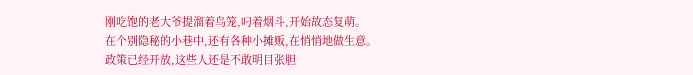刚吃饱的老大爷提溜着鸟笼,叼着烟斗,开始故态复萌。
在个别隐秘的小巷中,还有各种小摊贩,在悄悄地做生意。
政策已经开放,这些人还是不敢明目张胆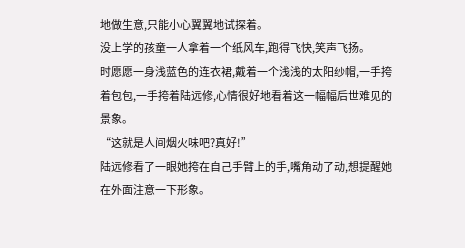地做生意,只能小心翼翼地试探着。
没上学的孩童一人拿着一个纸风车,跑得飞快,笑声飞扬。
时愿愿一身浅蓝色的连衣裙,戴着一个浅浅的太阳纱帽,一手挎着包包,一手挎着陆远修,心情很好地看着这一幅幅后世难见的景象。
“这就是人间烟火味吧?真好!”
陆远修看了一眼她挎在自己手臂上的手,嘴角动了动,想提醒她在外面注意一下形象。